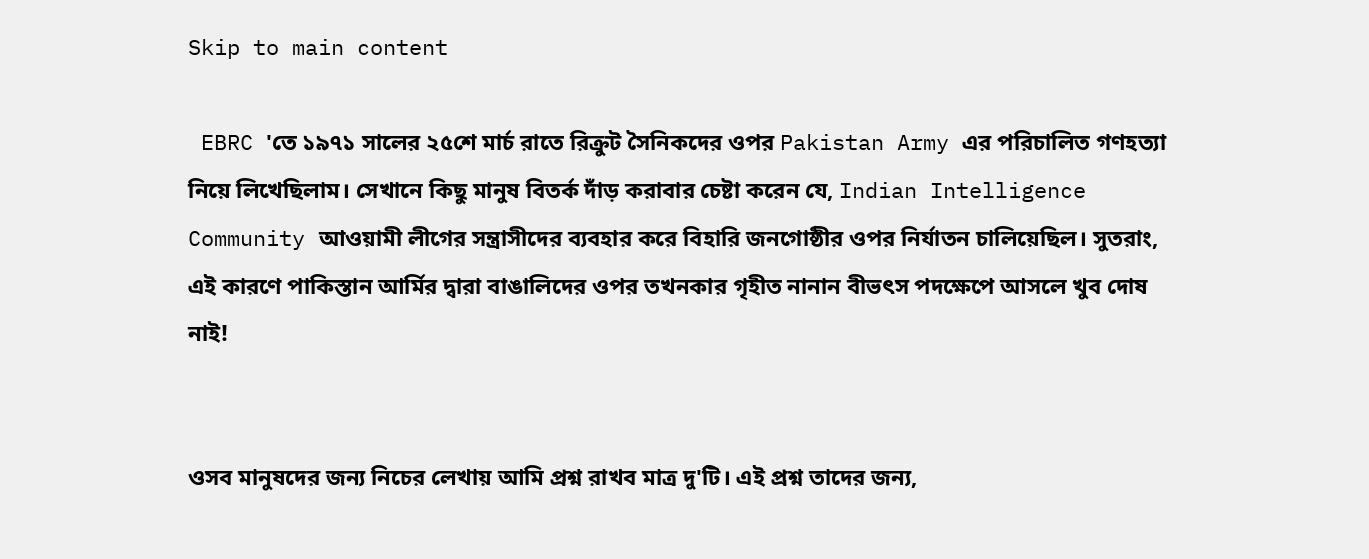Skip to main content

 EBRC 'তে ১৯৭১ সালের ২৫শে মার্চ রাতে রিক্রুট সৈনিকদের ওপর Pakistan Army এর পরিচালিত গণহত্যা নিয়ে লিখেছিলাম। সেখানে কিছু মানুষ বিতর্ক দাঁড় করাবার চেষ্টা করেন যে, Indian Intelligence Community আওয়ামী লীগের সন্ত্রাসীদের ব্যবহার করে বিহারি জনগোষ্ঠীর ওপর নির্যাতন চালিয়েছিল। সুতরাং, এই কারণে পাকিস্তান আর্মির দ্বারা বাঙালিদের ওপর তখনকার গৃহীত নানান বীভৎস পদক্ষেপে আসলে খুব দোষ নাই!


ওসব মানুষদের জন্য নিচের লেখায় আমি প্রশ্ন রাখব মাত্র দু'টি। এই প্রশ্ন তাদের জন্য,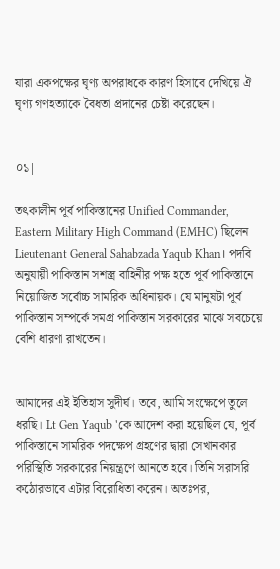যারা একপক্ষের ঘৃণ্য অপরাধকে কারণ হিসাবে দেখিয়ে ঐ ঘৃণ্য গণহত্যাকে বৈধতা প্রদানের চেষ্টা করেছেন।


০১|

তৎকালীন পূর্ব পাকিস্তানের Unified Commander, Eastern Military High Command (EMHC) ছিলেন Lieutenant General Sahabzada Yaqub Khan। পদবি অনুযায়ী পাকিস্তান সশস্ত্র বাহিনীর পক্ষ হতে পূর্ব পাকিস্তানে নিয়োজিত সর্বোচ্চ সামরিক অধিনায়ক। যে মানুষটা পূর্ব পাকিস্তান সম্পর্কে সমগ্র পাকিস্তান সরকারের মাঝে সবচেয়ে বেশি ধারণা রাখতেন।


আমাদের এই ইতিহাস সুদীর্ঘ। তবে, আমি সংক্ষেপে তুলে ধরছি। Lt Gen Yaqub 'কে আদেশ করা হয়েছিল যে, পূর্ব পাকিস্তানে সামরিক পদক্ষেপ গ্রহণের দ্বারা সেখানকার পরিস্থিতি সরকারের নিয়ন্ত্রণে আনতে হবে। তিনি সরাসরি কঠোরভাবে এটার বিরোধিতা করেন। অতঃপর,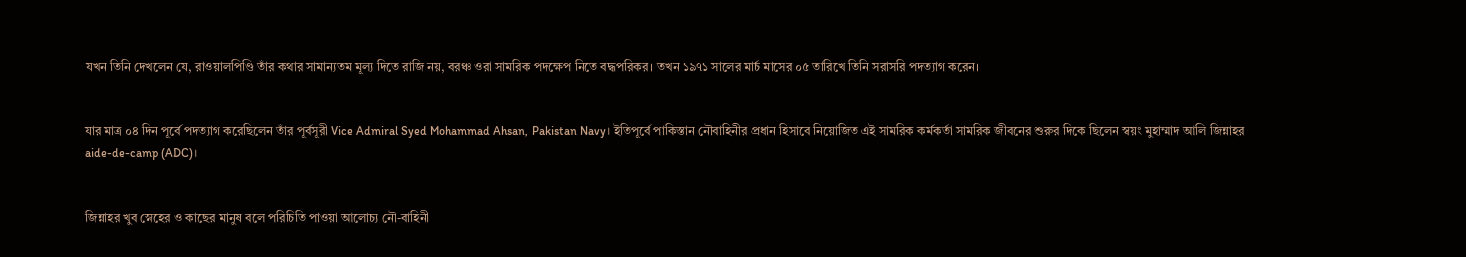যখন তিনি দেখলেন যে, রাওয়ালপিণ্ডি তাঁর কথার সামান্যতম মূল্য দিতে রাজি নয়, বরঞ্চ ওরা সামরিক পদক্ষেপ নিতে বদ্ধপরিকর। তখন ১৯৭১ সালের মার্চ মাসের ০৫ তারিখে তিনি সরাসরি পদত্যাগ করেন।


যার মাত্র ০৪ দিন পূর্বে পদত্যাগ করেছিলেন তাঁর পূর্বসূরী Vice Admiral Syed Mohammad Ahsan, Pakistan Navy। ইতিপূর্বে পাকিস্তান নৌবাহিনীর প্রধান হিসাবে নিয়োজিত এই সামরিক কর্মকর্তা সামরিক জীবনের শুরুর দিকে ছিলেন স্বয়ং মুহাম্মাদ আলি জিন্নাহর aide-de-camp (ADC)।


জিন্নাহর খুব স্নেহের ও কাছের মানুষ বলে পরিচিতি পাওয়া আলোচ্য নৌ-বাহিনী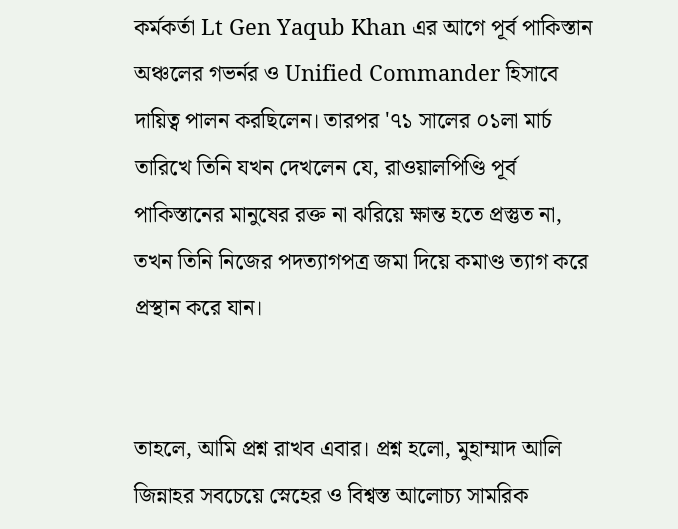কর্মকর্তা Lt Gen Yaqub Khan এর আগে পূর্ব পাকিস্তান অঞ্চলের গভর্নর ও Unified Commander হিসাবে দায়িত্ব পালন করছিলেন। তারপর '৭১ সালের ০১লা মার্চ তারিখে তিনি যখন দেখলেন যে, রাওয়ালপিণ্ডি পূর্ব পাকিস্তানের মানুষের রক্ত না ঝরিয়ে ক্ষান্ত হতে প্রস্তুত না, তখন তিনি নিজের পদত্যাগপত্র জমা দিয়ে কমাণ্ড ত্যাগ করে প্রস্থান করে যান।


তাহলে, আমি প্রশ্ন রাখব এবার। প্রশ্ন হলো, মুহাম্মাদ আলি জিন্নাহর সবচেয়ে স্নেহের ও বিশ্বস্ত আলোচ্য সামরিক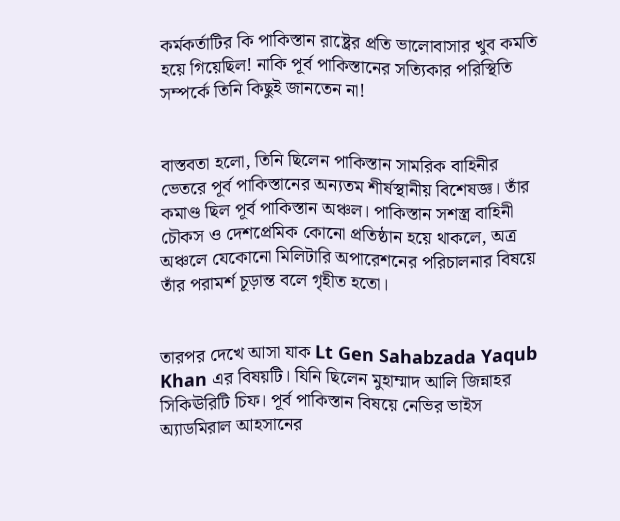কর্মকর্তাটির কি পাকিস্তান রাষ্ট্রের প্রতি ভালোবাসার খুব কমতি হয়ে গিয়েছিল! নাকি পূর্ব পাকিস্তানের সত্যিকার পরিস্থিতি সম্পর্কে তিনি কিছুই জানতেন না!


বাস্তবতা হলো, তিনি ছিলেন পাকিস্তান সামরিক বাহিনীর ভেতরে পূর্ব পাকিস্তানের অন্যতম শীর্ষস্থানীয় বিশেষজ্ঞ। তাঁর কমাণ্ড ছিল পূর্ব পাকিস্তান অঞ্চল। পাকিস্তান সশস্ত্র বাহিনী চৌকস ও দেশপ্রেমিক কোনো প্রতিষ্ঠান হয়ে থাকলে, অত্র অঞ্চলে যেকোনো মিলিটারি অপারেশনের পরিচালনার বিষয়ে তাঁর পরামর্শ চূড়ান্ত বলে গৃহীত হতো।


তারপর দেখে আসা যাক Lt Gen Sahabzada Yaqub Khan এর বিষয়টি। যিনি ছিলেন মুহাম্মাদ আলি জিন্নাহর সিকিঊরিটি চিফ। পূর্ব পাকিস্তান বিষয়ে নেভির ভাইস অ্যাডমিরাল আহসানের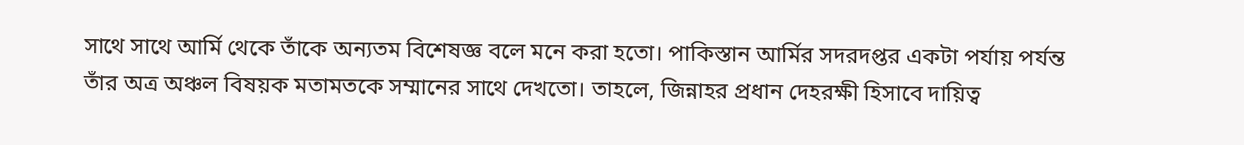সাথে সাথে আর্মি থেকে তাঁকে অন্যতম বিশেষজ্ঞ বলে মনে করা হতো। পাকিস্তান আর্মির সদরদপ্তর একটা পর্যায় পর্যন্ত তাঁর অত্র অঞ্চল বিষয়ক মতামতকে সম্মানের সাথে দেখতো। তাহলে, জিন্নাহর প্রধান দেহরক্ষী হিসাবে দায়িত্ব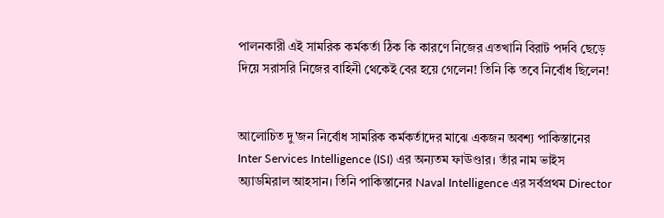পালনকারী এই সামরিক কর্মকর্তা ঠিক কি কারণে নিজের এতখানি বিরাট পদবি ছেড়ে দিয়ে সরাসরি নিজের বাহিনী থেকেই বের হয়ে গেলেন! তিনি কি তবে নির্বোধ ছিলেন!


আলোচিত দু'জন নির্বোধ সামরিক কর্মকর্তাদের মাঝে একজন অবশ্য পাকিস্তানের Inter Services Intelligence (ISI) এর অন্যতম ফাঊণ্ডার। তাঁর নাম ভাইস অ্যাডমিরাল আহসান। তিনি পাকিস্তানের Naval Intelligence এর সর্বপ্রথম Director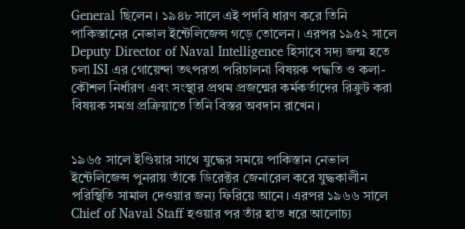General ছিলেন। ১৯৪৮ সালে এই পদবি ধারণ করে তিনি পাকিস্তানের নেভাল ইন্টেলিজেন্স গড়ে তোলেন। এরপর ১৯৫২ সালে Deputy Director of Naval Intelligence হিসাবে সদ্য জন্ম হতে চলা ISI এর গোয়েন্দা তৎপরতা পরিচালনা বিষয়ক পদ্ধতি ও কলা-কৌশল নির্ধারণ এবং সংস্থার প্রথম প্রজন্মের কর্মকর্তাদের রিক্রুট করা বিষয়ক সমগ্র প্রক্রিয়াতে তিনি বিস্তর অবদান রাখেন।


১৯৬৫ সালে ইণ্ডিয়ার সাথে যুদ্ধের সময়ে পাকিস্তান নেভাল ইন্টেলিজেন্স পুনরায় তাঁকে ডিরেক্টর জেনারেল করে যুদ্ধকালীন পরিস্থিতি সামাল দেওয়ার জন্য ফিরিয়ে আনে। এরপর ১৯৬৬ সালে Chief of Naval Staff হওয়ার পর তাঁর হাত ধরে আলোচ্য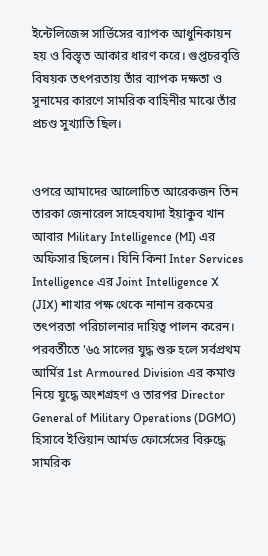ইন্টেলিজেন্স সার্ভিসের ব্যাপক আধুনিকায়ন হয় ও বিস্তৃত আকার ধারণ করে। গুপ্তচরবৃত্তি বিষয়ক তৎপরতায় তাঁর ব্যাপক দক্ষতা ও সুনামের কারণে সামরিক বাহিনীর মাঝে তাঁর প্রচণ্ড সুখ্যাতি ছিল।


ওপরে আমাদের আলোচিত আরেকজন তিন তারকা জেনারেল সাহেবযাদা ইয়াকুব খান আবার Military Intelligence (MI) এর অফিসার ছিলেন। যিনি কিনা Inter Services Intelligence এর Joint Intelligence X (JIX) শাখার পক্ষ থেকে নানান রকমের তৎপরতা পরিচালনার দায়িত্ব পালন করেন। পরবর্তীতে '৬৫ সালের যুদ্ধ শুরু হলে সর্বপ্রথম আর্মির 1st Armoured Division এর কমাণ্ড নিয়ে যুদ্ধে অংশগ্রহণ ও তারপর Director General of Military Operations (DGMO) হিসাবে ইণ্ডিয়ান আর্মড ফোর্সেসের বিরুদ্ধে সামরিক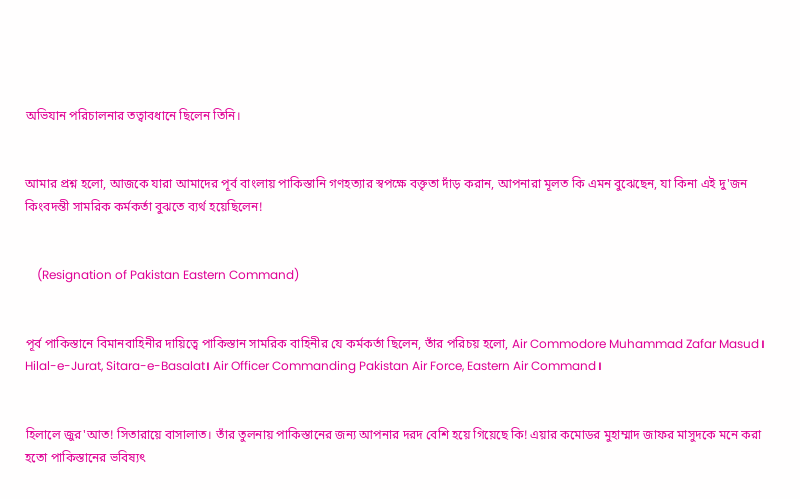অভিযান পরিচালনার তত্বাবধানে ছিলেন তিনি।


আমার প্রশ্ন হলো, আজকে যারা আমাদের পূর্ব বাংলায় পাকিস্তানি গণহত্যার স্বপক্ষে বক্তৃতা দাঁড় করান, আপনারা মূলত কি এমন বুঝেছেন, যা কিনা এই দু'জন কিংবদন্তী সামরিক কর্মকর্তা বুঝতে ব্যর্থ হয়েছিলেন!


    (Resignation of Pakistan Eastern Command)


পূর্ব পাকিস্তানে বিমানবাহিনীর দায়িত্বে পাকিস্তান সামরিক বাহিনীর যে কর্মকর্তা ছিলেন, তাঁর পরিচয় হলো, Air Commodore Muhammad Zafar Masud। Hilal-e-Jurat, Sitara-e-Basalat। Air Officer Commanding Pakistan Air Force, Eastern Air Command।


হিলালে জুর'আত! সিতারায়ে বাসালাত। তাঁর তুলনায় পাকিস্তানের জন্য আপনার দরদ বেশি হয়ে গিয়েছে কি! এয়ার কমোডর মুহাম্মাদ জাফর মাসুদকে মনে করা হতো পাকিস্তানের ভবিষ্যৎ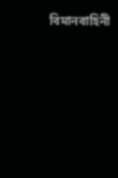বিমানবাহিনী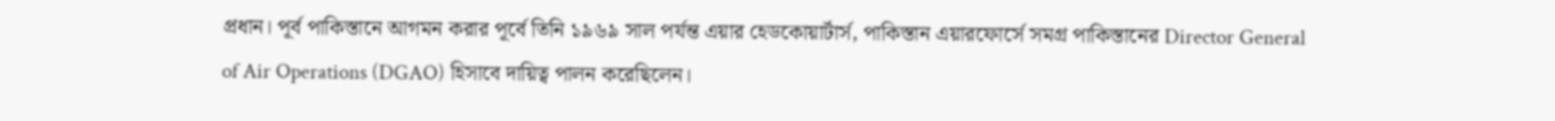প্রধান। পূর্ব পাকিস্তানে আগমন করার পূর্বে তিনি ১৯৬৯ সাল পর্যন্ত এয়ার হেডকোয়ার্টার্স, পাকিস্তান এয়ারফোর্সে সমগ্র পাকিস্তানের Director General of Air Operations (DGAO) হিসাবে দায়িত্ব পালন করেছিলেন।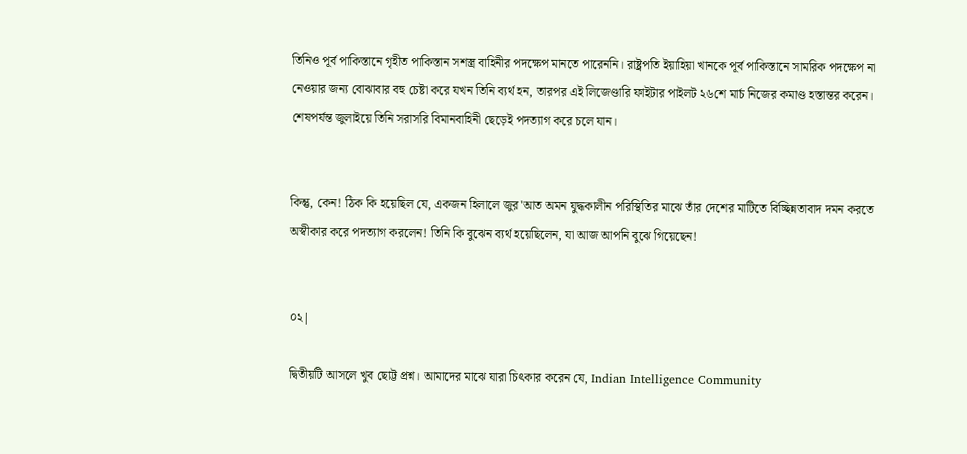তিনিও পূর্ব পাকিস্তানে গৃহীত পাকিস্তান সশস্ত্র বাহিনীর পদক্ষেপ মানতে পারেননি। রাষ্ট্রপতি ইয়াহিয়া খানকে পূর্ব পাকিস্তানে সামরিক পদক্ষেপ না নেওয়ার জন্য বোঝাবার বহু চেষ্টা করে যখন তিনি ব্যর্থ হন, তারপর এই লিজেণ্ডারি ফাইটার পাইলট ২৬শে মার্চ নিজের কমাণ্ড হস্তান্তর করেন। শেষপর্যন্ত জুলাইয়ে তিনি সরাসরি বিমানবাহিনী ছেড়েই পদত্যাগ করে চলে যান।


কিন্তু, কেন! ঠিক কি হয়েছিল যে, একজন হিলালে জুর'আত অমন যুদ্ধকালীন পরিস্থিতির মাঝে তাঁর দেশের মাটিতে বিচ্ছিন্নতাবাদ দমন করতে অস্বীকার করে পদত্যাগ করলেন! তিনি কি বুঝেন ব্যর্থ হয়েছিলেন, যা আজ আপনি বুঝে গিয়েছেন!


০২|

দ্বিতীয়টি আসলে খুব ছোট্ট প্রশ্ন। আমাদের মাঝে যারা চিৎকার করেন যে, Indian Intelligence Community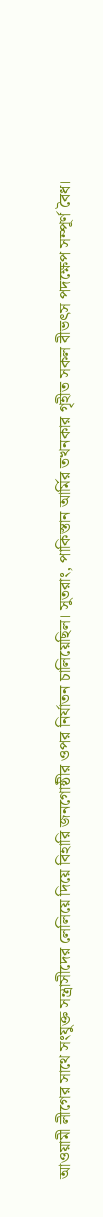আওয়ামী লীগের সাথে সংযুক্ত সন্ত্রাসীদের লেলিয়ে দিয়ে বিহারি জনগোষ্ঠীর ওপর নির্যাতন চালিয়েছিল। সুতরাং, পাকিস্তান আর্মির তখনকার গৃহীত সকল বীভৎস পদক্ষেপ সম্পূর্ণ বৈধ।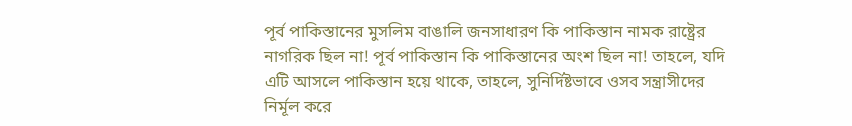পূর্ব পাকিস্তানের মুসলিম বাঙালি জনসাধারণ কি পাকিস্তান নামক রাষ্ট্রের নাগরিক ছিল না! পূর্ব পাকিস্তান কি পাকিস্তানের অংশ ছিল না! তাহলে, যদি এটি আসলে পাকিস্তান হয়ে থাকে, তাহলে, সুনির্দিষ্টভাবে ওসব সন্ত্রাসীদের নির্মূল করে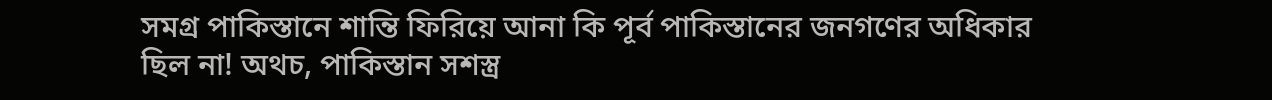সমগ্র পাকিস্তানে শান্তি ফিরিয়ে আনা কি পূর্ব পাকিস্তানের জনগণের অধিকার ছিল না! অথচ, পাকিস্তান সশস্ত্র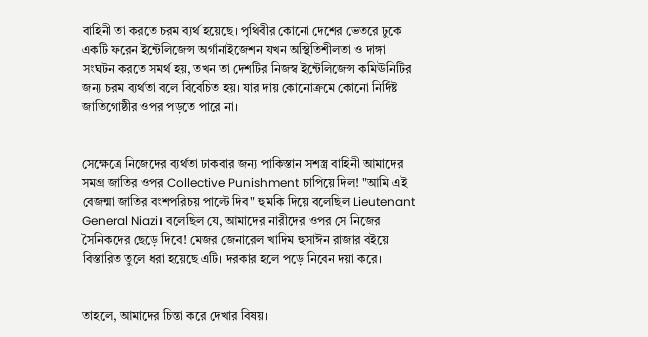বাহিনী তা করতে চরম ব্যর্থ হয়েছে। পৃথিবীর কোনো দেশের ভেতরে ঢুকে একটি ফরেন ইন্টেলিজেন্স অর্গানাইজেশন যখন অস্থিতিশীলতা ও দাঙ্গা সংঘটন করতে সমর্থ হয়, তখন তা দেশটির নিজস্ব ইন্টেলিজেন্স কমিঊনিটির জন্য চরম ব্যর্থতা বলে বিবেচিত হয়। যার দায় কোনোক্রমে কোনো নির্দিষ্ট জাতিগোষ্ঠীর ওপর পড়তে পারে না।


সেক্ষেত্রে নিজেদের ব্যর্থতা ঢাকবার জন্য পাকিস্তান সশস্ত্র বাহিনী আমাদের সমগ্র জাতির ওপর Collective Punishment চাপিয়ে দিল! "আমি এই বেজন্মা জাতির বংশপরিচয় পাল্টে দিব" হুমকি দিয়ে বলেছিল Lieutenant General Niazi। বলেছিল যে, আমাদের নারীদের ওপর সে নিজের সৈনিকদের ছেড়ে দিবে! মেজর জেনারেল খাদিম হুসাঈন রাজার বইয়ে বিস্তারিত তুলে ধরা হয়েছে এটি। দরকার হলে পড়ে নিবেন দয়া করে।


তাহলে, আমাদের চিন্তা করে দেখার বিষয়।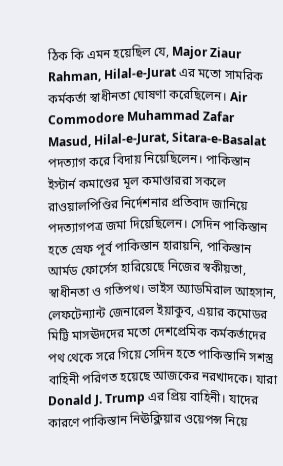ঠিক কি এমন হয়েছিল যে, Major Ziaur Rahman, Hilal-e-Jurat এর মতো সামরিক কর্মকর্তা স্বাধীনতা ঘোষণা করেছিলেন। Air Commodore Muhammad Zafar Masud, Hilal-e-Jurat, Sitara-e-Basalat পদত্যাগ করে বিদায় নিয়েছিলেন। পাকিস্তান ইস্টার্ন কমাণ্ডের মূল কমাণ্ডাররা সকলে রাওয়ালপিণ্ডির নির্দেশনার প্রতিবাদ জানিয়ে পদত্যাগপত্র জমা দিয়েছিলেন। সেদিন পাকিস্তান হতে স্রেফ পূর্ব পাকিস্তান হারায়নি, পাকিস্তান আর্মড ফোর্সেস হারিয়েছে নিজের স্বকীয়তা, স্বাধীনতা ও গতিপথ। ভাইস অ্যাডমিরাল আহসান, লেফটেন্যান্ট জেনারেল ইয়াকুব, এয়ার কমোডর মিট্টি মাসঊদদের মতো দেশপ্রেমিক কর্মকর্তাদের পথ থেকে সরে গিয়ে সেদিন হতে পাকিস্তানি সশস্ত্র বাহিনী পরিণত হয়েছে আজকের নরখাদকে। যারা Donald J. Trump এর প্রিয় বাহিনী। যাদের কারণে পাকিস্তান নিঊক্লিয়ার ওয়েপন্স নিয়ে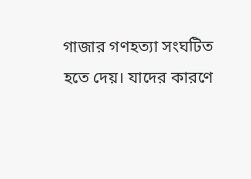গাজার গণহত্যা সংঘটিত হতে দেয়। যাদের কারণে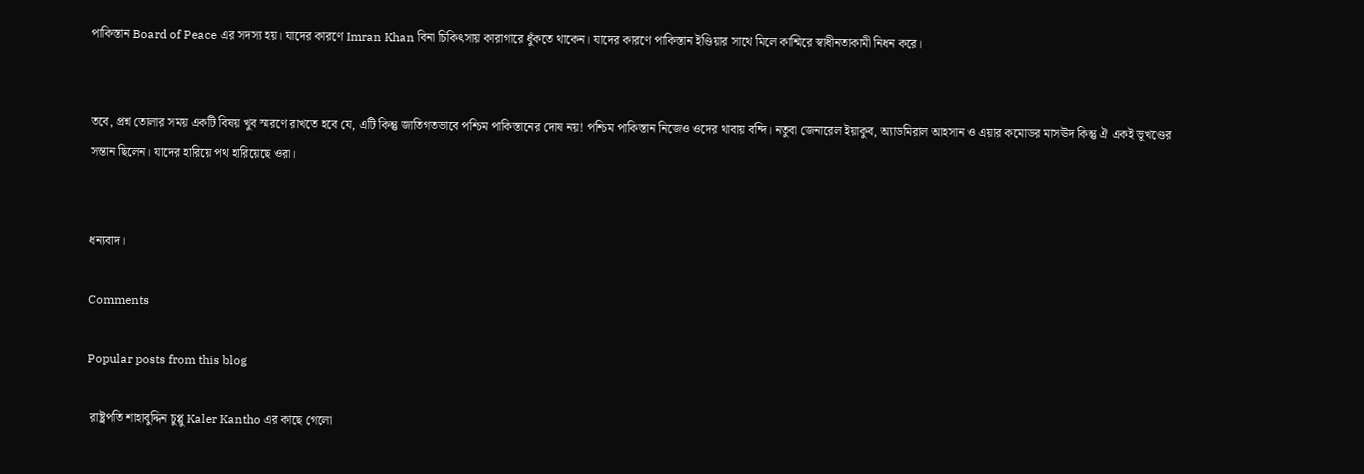পাকিস্তান Board of Peace এর সদস্য হয়। যাদের কারণে Imran Khan বিনা চিকিৎসায় কারাগারে ধুঁকতে থাকেন। যাদের কারণে পাকিস্তান ইণ্ডিয়ার সাথে মিলে কাশ্মিরে স্বাধীনতাকামী নিধন করে।


তবে, প্রশ্ন তোলার সময় একটি বিষয় খুব স্মরণে রাখতে হবে যে, এটি কিন্তু জাতিগতভাবে পশ্চিম পাকিস্তানের দোষ নয়! পশ্চিম পাকিস্তান নিজেও ওদের থাবায় বন্দি। নতুবা জেনারেল ইয়াকুব, অ্যাডমিরাল আহসান ও এয়ার কমোডর মাসঊদ কিন্তু ঐ একই ভূখণ্ডের সন্তান ছিলেন। যাদের হারিয়ে পথ হারিয়েছে ওরা।


ধন্যবাদ।

Comments

Popular posts from this blog

 রাষ্ট্রপতি শাহাবুদ্দিন চুপ্পু Kaler Kantho এর কাছে গেলো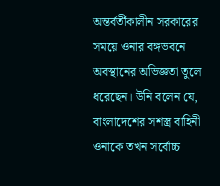অন্তর্বর্তীকালীন সরকারের সময়ে ওনার বঙ্গভবনে অবস্থানের অভিজ্ঞতা তুলে ধরেছেন। উনি বলেন যে, বাংলাদেশের সশস্ত্র বাহিনী ওনাকে তখন সর্বোচ্চ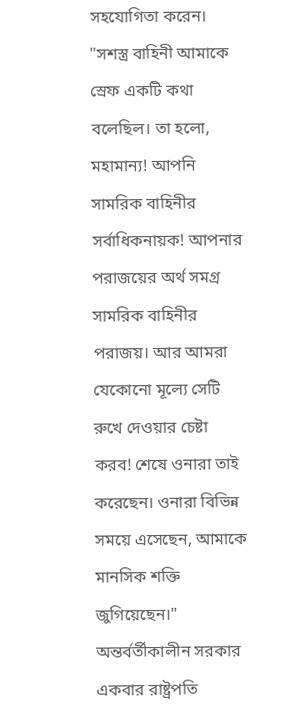সহযোগিতা করেন। "সশস্ত্র বাহিনী আমাকে স্রেফ একটি কথা বলেছিল। তা হলো, মহামান্য! আপনি সামরিক বাহিনীর সর্বাধিকনায়ক! আপনার পরাজয়ের অর্থ সমগ্র সামরিক বাহিনীর পরাজয়। আর আমরা যেকোনো মূল্যে সেটি রুখে দেওয়ার চেষ্টা করব! শেষে ওনারা তাই করেছেন। ওনারা বিভিন্ন সময়ে এসেছেন, আমাকে মানসিক শক্তি জুগিয়েছেন।" অন্তর্বর্তীকালীন সরকার একবার রাষ্ট্রপতি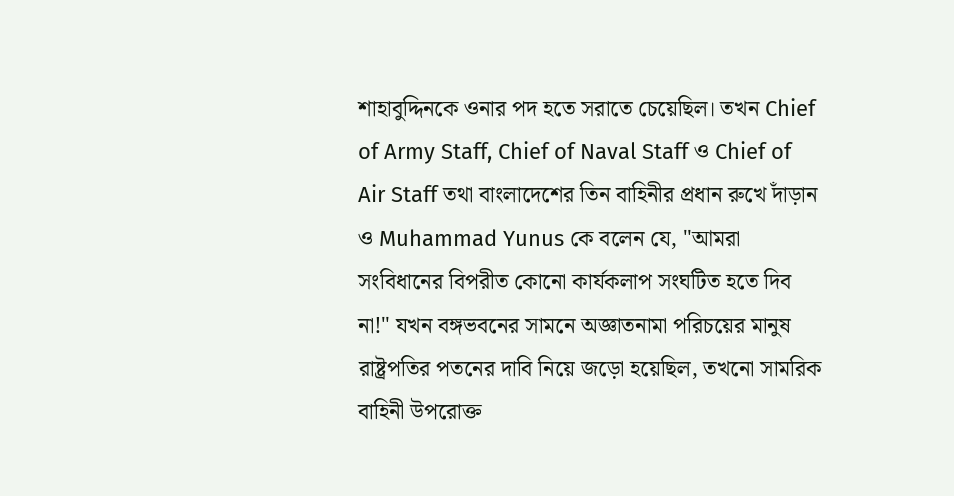শাহাবুদ্দিনকে ওনার পদ হতে সরাতে চেয়েছিল। তখন Chief of Army Staff, Chief of Naval Staff ও Chief of Air Staff তথা বাংলাদেশের তিন বাহিনীর প্রধান রুখে দাঁড়ান ও Muhammad Yunus কে বলেন যে, "আমরা সংবিধানের বিপরীত কোনো কার্যকলাপ সংঘটিত হতে দিব না!" যখন বঙ্গভবনের সামনে অজ্ঞাতনামা পরিচয়ের মানুষ রাষ্ট্রপতির পতনের দাবি নিয়ে জড়ো হয়েছিল, তখনো সামরিক বাহিনী উপরোক্ত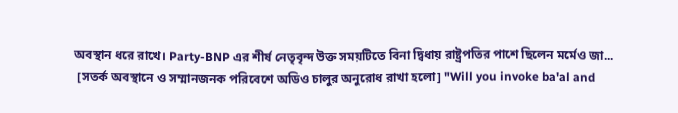অবস্থান ধরে রাখে। Party-BNP এর শীর্ষ নেতৃবৃন্দ উক্ত সময়টিতে বিনা দ্বিধায় রাষ্ট্রপতির পাশে ছিলেন মর্মেও জা...
 [সতর্ক অবস্থানে ও সম্মানজনক পরিবেশে অডিও চালুর অনুরোধ রাখা হলো] "Will you invoke ba'al and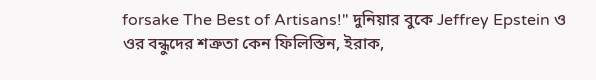forsake The Best of Artisans!" দুনিয়ার বুকে Jeffrey Epstein ও ওর বন্ধুদের শত্রুতা কেন ফিলিস্তিন, ইরাক,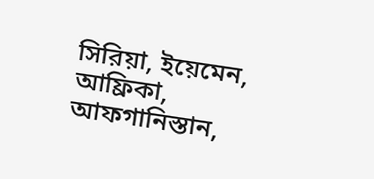সিরিয়া, ইয়েমেন, আফ্রিকা, আফগানিস্তান,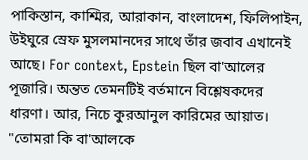পাকিস্তান, কাশ্মির, আরাকান, বাংলাদেশ, ফিলিপাইন, উইঘুরে স্রেফ মুসলমানদের সাথে তাঁর জবাব এখানেই আছে। For context, Epstein ছিল বা'আলের পূজারি। অন্তত তেমনটিই বর্তমানে বিশ্লেষকদের ধারণা। আর, নিচে কুরআনুল কারিমের আয়াত।  "তোমরা কি বা'আলকে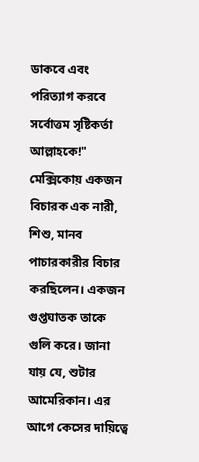ডাকবে এবং পরিত্যাগ করবে সর্বোত্তম সৃষ্টিকর্তা আল্লাহকে!" মেক্সিকোয় একজন বিচারক এক নারী, শিশু, মানব পাচারকারীর বিচার করছিলেন। একজন গুপ্তঘাতক তাকে গুলি করে। জানা যায় যে, শুটার আমেরিকান। এর আগে কেসের দায়িত্বে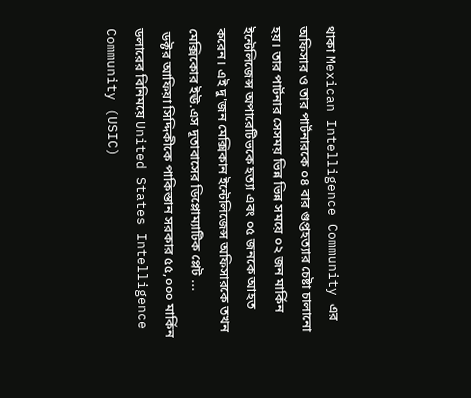থাকা Mexican Intelligence Community এর অফিসার ও তার পার্টনারকে ০৪ বার গুপ্তহত্যার চেষ্টা চালানো হয়। তার পার্টনার সেসময় ভিন্ন ভিন্ন সময়ে ০২ জন মার্কিন ইন্টেলিজেন্স অপারেটিভকে হত্যা এবং ০৫ জনকে আহত করেন। এই দু'জন মেক্সিকান ইন্টেলিজেন্স অফিসারকে তখন মেক্সিকোর ইঊ.এস দূতাবাসের ডিপ্লোম্যাটিক প্লেট ...
 ডক্টর আফিয়া সিদ্দিকীকে পাকিস্তান সরকার ৫৫,০০০ মার্কিন ডলারের বিনিময়ে United States Intelligence Community (USIC)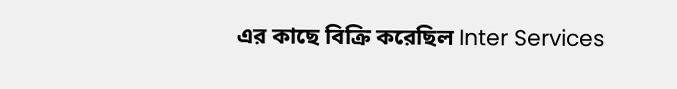এর কাছে বিক্রি করেছিল Inter Services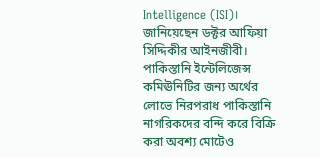Intelligence (ISI)। জানিয়েছেন ডক্টর আফিয়া সিদ্দিকীর আইনজীবী। পাকিস্তানি ইন্টেলিজেন্স কমিঊনিটির জন্য অর্থের লোভে নিরপরাধ পাকিস্তানি নাগরিকদের বন্দি করে বিক্রি করা অবশ্য মোটেও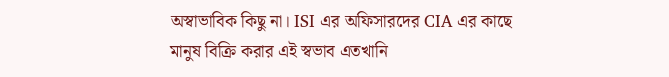অস্বাভাবিক কিছু না। ISI এর অফিসারদের CIA এর কাছে মানুষ বিক্রি করার এই স্বভাব এতখানি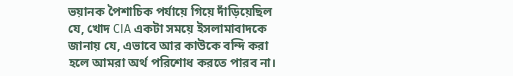ভয়ানক পৈশাচিক পর্যায়ে গিয়ে দাঁড়িয়েছিল যে, খোদ CIA একটা সময়ে ইসলামাবাদকে জানায় যে, এভাবে আর কাউকে বন্দি করা হলে আমরা অর্থ পরিশোধ করতে পারব না।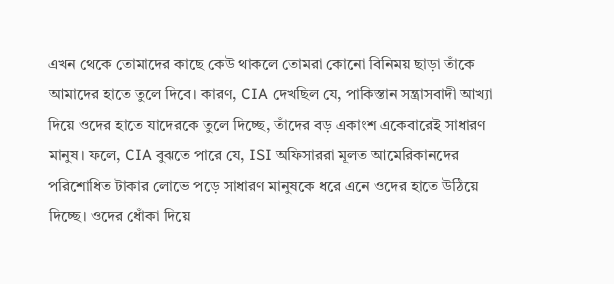এখন থেকে তোমাদের কাছে কেউ থাকলে তোমরা কোনো বিনিময় ছাড়া তাঁকে আমাদের হাতে তুলে দিবে। কারণ, CIA দেখছিল যে, পাকিস্তান সন্ত্রাসবাদী আখ্যা দিয়ে ওদের হাতে যাদেরকে তুলে দিচ্ছে, তাঁদের বড় একাংশ একেবারেই সাধারণ মানুষ। ফলে, CIA বুঝতে পারে যে, ISI অফিসাররা মূলত আমেরিকানদের পরিশোধিত টাকার লোভে পড়ে সাধারণ মানুষকে ধরে এনে ওদের হাতে উঠিয়ে দিচ্ছে। ওদের ধোঁকা দিয়ে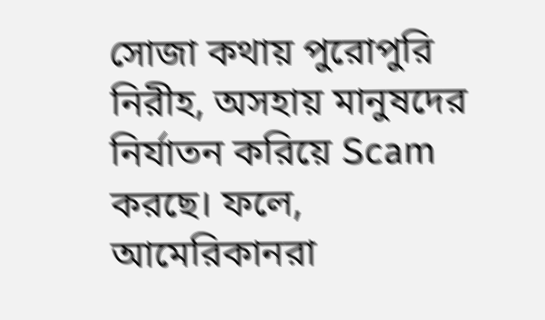সোজা কথায় পুরোপুরি নিরীহ, অসহায় মানুষদের নির্যাতন করিয়ে Scam করছে। ফলে, আমেরিকানরা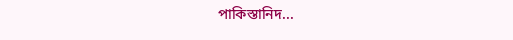পাকিস্তানিদ...